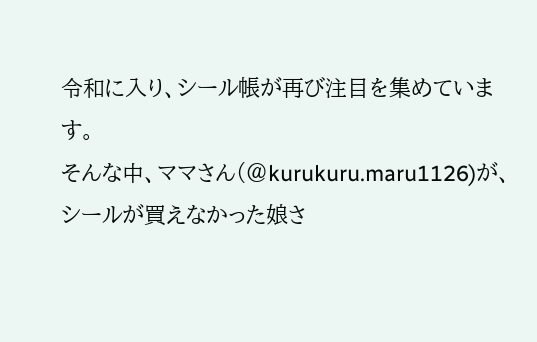令和に入り、シール帳が再び注目を集めています。
そんな中、ママさん(@kurukuru.maru1126)が、シールが買えなかった娘さ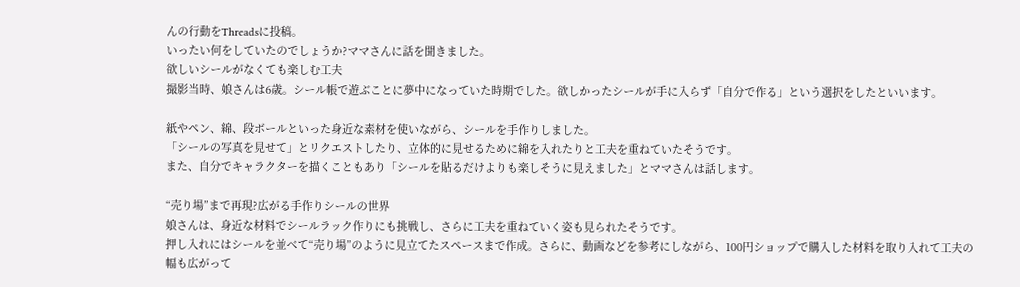んの行動をThreadsに投稿。
いったい何をしていたのでしょうか?ママさんに話を聞きました。
欲しいシールがなくても楽しむ工夫
撮影当時、娘さんは6歳。シール帳で遊ぶことに夢中になっていた時期でした。欲しかったシールが手に入らず「自分で作る」という選択をしたといいます。

紙やペン、綿、段ボールといった身近な素材を使いながら、シールを手作りしました。
「シールの写真を見せて」とリクエストしたり、立体的に見せるために綿を入れたりと工夫を重ねていたそうです。
また、自分でキャラクターを描くこともあり「シールを貼るだけよりも楽しそうに見えました」とママさんは話します。

“売り場”まで再現?広がる手作りシールの世界
娘さんは、身近な材料でシールラック作りにも挑戦し、さらに工夫を重ねていく姿も見られたそうです。
押し入れにはシールを並べて“売り場”のように見立てたスペースまで作成。さらに、動画などを参考にしながら、100円ショップで購入した材料を取り入れて工夫の幅も広がって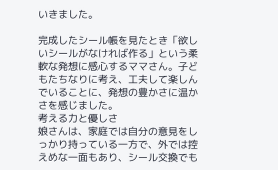いきました。

完成したシール帳を見たとき「欲しいシールがなければ作る」という柔軟な発想に感心するママさん。子どもたちなりに考え、工夫して楽しんでいることに、発想の豊かさに温かさを感じました。
考える力と優しさ
娘さんは、家庭では自分の意見をしっかり持っている一方で、外では控えめな一面もあり、シール交換でも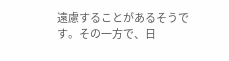遠慮することがあるそうです。その一方で、日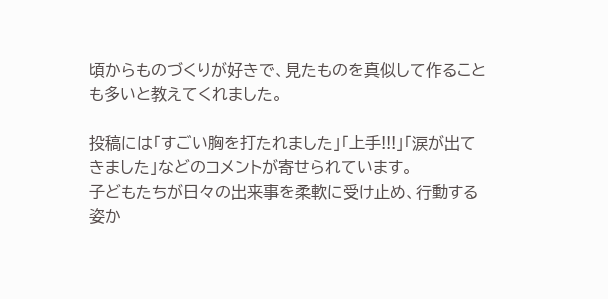頃からものづくりが好きで、見たものを真似して作ることも多いと教えてくれました。

投稿には「すごい胸を打たれました」「上手!!!」「涙が出てきました」などのコメントが寄せられています。
子どもたちが日々の出来事を柔軟に受け止め、行動する姿か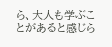ら、大人も学ぶことがあると感じら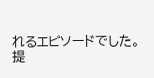れるエピソードでした。
提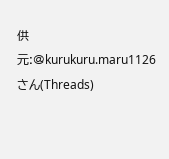供元:@kurukuru.maru1126さん(Threads)